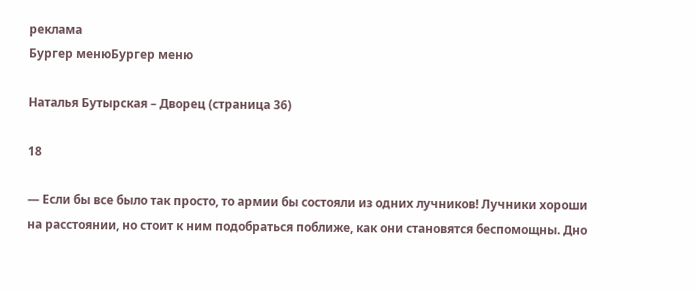реклама
Бургер менюБургер меню

Наталья Бутырская – Дворец (страница 36)

18

— Если бы все было так просто, то армии бы состояли из одних лучников! Лучники хороши на расстоянии, но стоит к ним подобраться поближе, как они становятся беспомощны. Дно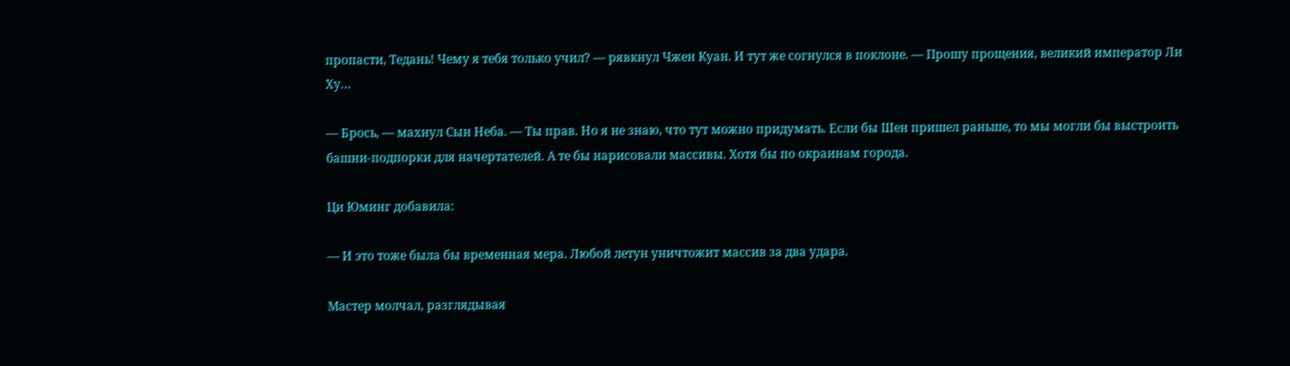пропасти, Тедань! Чему я тебя только учил? — рявкнул Чжен Куан. И тут же согнулся в поклоне. — Прошу прощения, великий император Ли Ху…

— Брось, — махнул Сын Неба. — Ты прав. Но я не знаю, что тут можно придумать. Если бы Шен пришел раньше, то мы могли бы выстроить башни-подпорки для начертателей. А те бы нарисовали массивы. Хотя бы по окраинам города.

Ци Юминг добавила:

— И это тоже была бы временная мера. Любой летун уничтожит массив за два удара.

Мастер молчал, разглядывая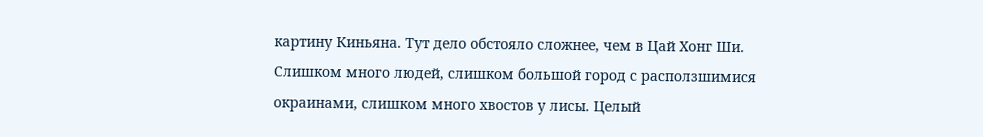картину Киньяна. Тут дело обстояло сложнее, чем в Цай Хонг Ши. Слишком много людей, слишком большой город с расползшимися окраинами, слишком много хвостов у лисы. Целый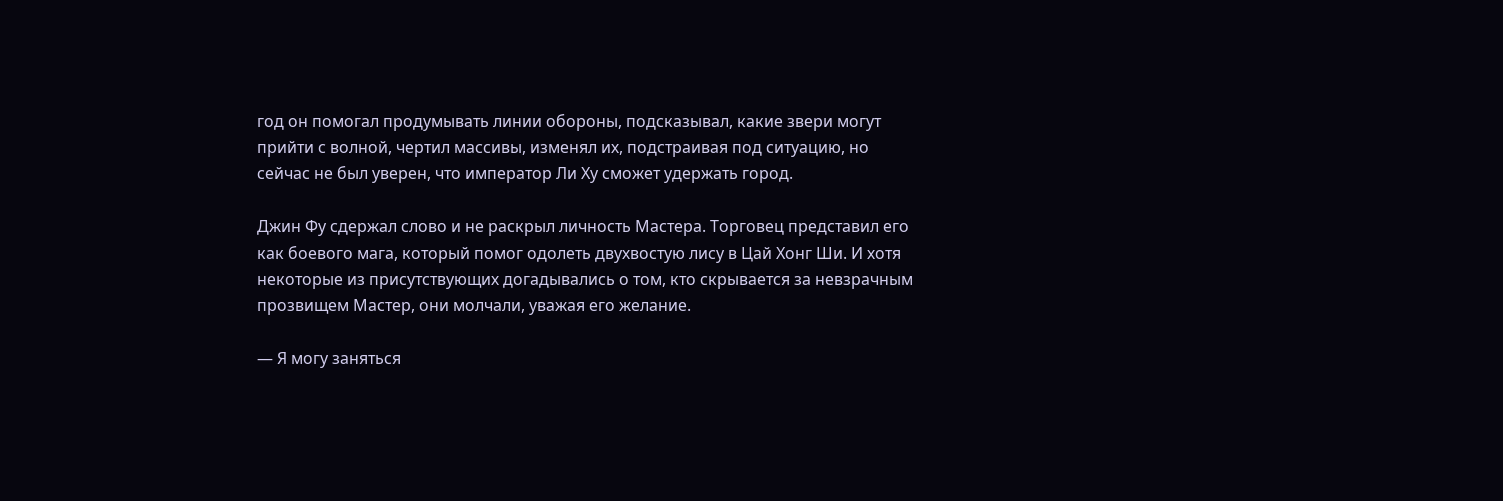год он помогал продумывать линии обороны, подсказывал, какие звери могут прийти с волной, чертил массивы, изменял их, подстраивая под ситуацию, но сейчас не был уверен, что император Ли Ху сможет удержать город.

Джин Фу сдержал слово и не раскрыл личность Мастера. Торговец представил его как боевого мага, который помог одолеть двухвостую лису в Цай Хонг Ши. И хотя некоторые из присутствующих догадывались о том, кто скрывается за невзрачным прозвищем Мастер, они молчали, уважая его желание.

— Я могу заняться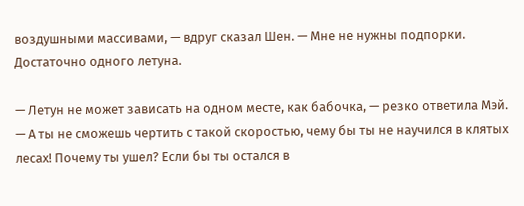воздушными массивами, — вдруг сказал Шен. — Мне не нужны подпорки. Достаточно одного летуна.

— Летун не может зависать на одном месте, как бабочка, — резко ответила Мэй. — А ты не сможешь чертить с такой скоростью, чему бы ты не научился в клятых лесах! Почему ты ушел? Если бы ты остался в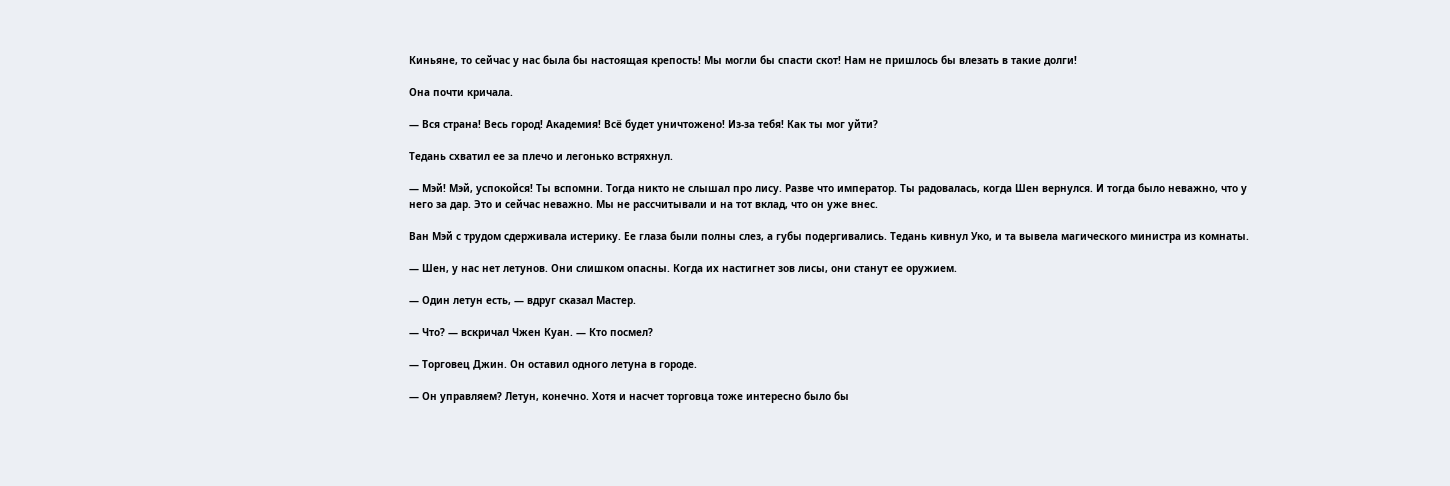Киньяне, то сейчас у нас была бы настоящая крепость! Мы могли бы спасти скот! Нам не пришлось бы влезать в такие долги!

Она почти кричала.

— Вся страна! Весь город! Академия! Всё будет уничтожено! Из-за тебя! Как ты мог уйти?

Тедань схватил ее за плечо и легонько встряхнул.

— Мэй! Мэй, успокойся! Ты вспомни. Тогда никто не слышал про лису. Разве что император. Ты радовалась, когда Шен вернулся. И тогда было неважно, что у него за дар. Это и сейчас неважно. Мы не рассчитывали и на тот вклад, что он уже внес.

Ван Мэй с трудом сдерживала истерику. Ее глаза были полны слез, а губы подергивались. Тедань кивнул Уко, и та вывела магического министра из комнаты.

— Шен, у нас нет летунов. Они слишком опасны. Когда их настигнет зов лисы, они станут ее оружием.

— Один летун есть, — вдруг сказал Мастер.

— Что? — вскричал Чжен Куан. — Кто посмел?

— Торговец Джин. Он оставил одного летуна в городе.

— Он управляем? Летун, конечно. Хотя и насчет торговца тоже интересно было бы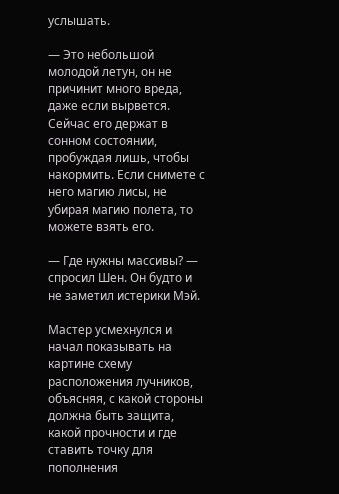услышать.

— Это небольшой молодой летун, он не причинит много вреда, даже если вырвется. Сейчас его держат в сонном состоянии, пробуждая лишь, чтобы накормить. Если снимете с него магию лисы, не убирая магию полета, то можете взять его.

— Где нужны массивы? — спросил Шен. Он будто и не заметил истерики Мэй.

Мастер усмехнулся и начал показывать на картине схему расположения лучников, объясняя, с какой стороны должна быть защита, какой прочности и где ставить точку для пополнения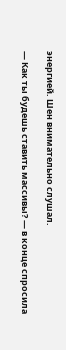энергией. Шен внимательно слушал.

— Как ты будешь ставить массивы? — в конце спросила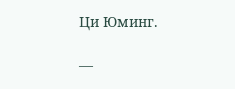Ци Юминг.

—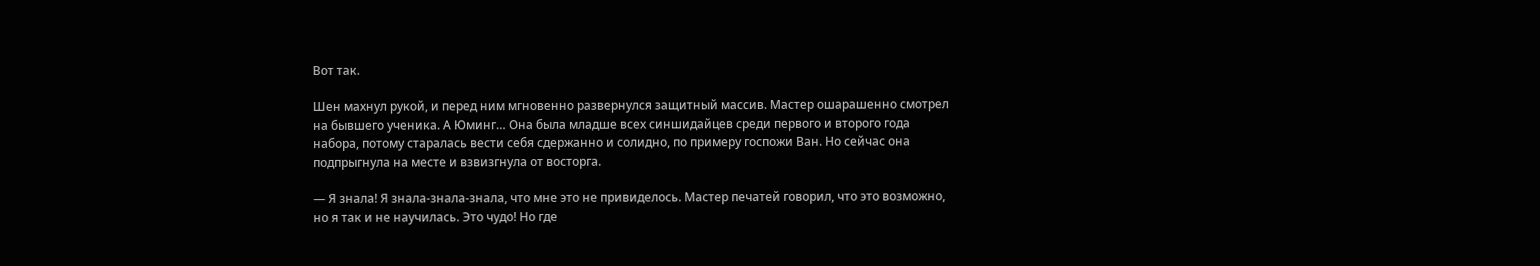Вот так.

Шен махнул рукой, и перед ним мгновенно развернулся защитный массив. Мастер ошарашенно смотрел на бывшего ученика. А Юминг… Она была младше всех синшидайцев среди первого и второго года набора, потому старалась вести себя сдержанно и солидно, по примеру госпожи Ван. Но сейчас она подпрыгнула на месте и взвизгнула от восторга.

— Я знала! Я знала-знала-знала, что мне это не привиделось. Мастер печатей говорил, что это возможно, но я так и не научилась. Это чудо! Но где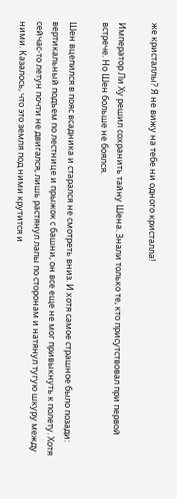же кристаллы? Я не вижу на тебе ни одного кристалла!

Император Ли Ху решил сохранить тайну Шена. Знали только те, кто присутствовал при первой встрече. Но Шен больше не боялся.

Шен вцепился в пояс всадника и старался не смотреть вниз. И хотя самое страшное было позади: вертикальный подъем по лестнице и прыжок с башни, он все еще не мог привыкнуть к полету. Хотя сейчас-то летун почти не двигался, лишь растянул лапы по сторонам и натянул тугую шкуру между ними. Казалось, что это земля под ними крутится и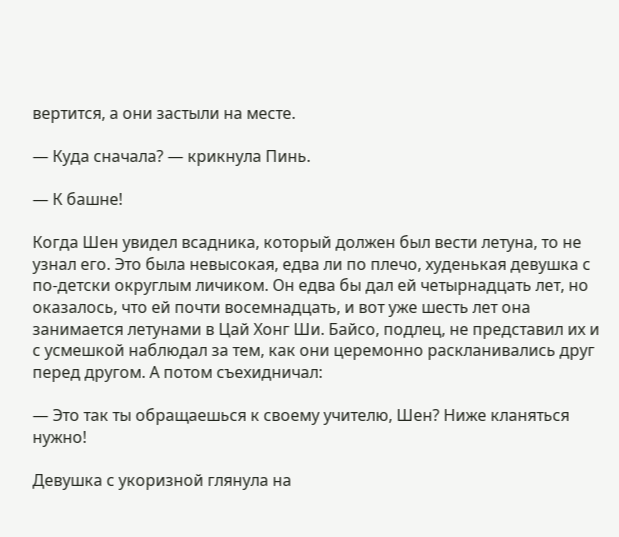вертится, а они застыли на месте.

— Куда сначала? — крикнула Пинь.

— К башне!

Когда Шен увидел всадника, который должен был вести летуна, то не узнал его. Это была невысокая, едва ли по плечо, худенькая девушка с по-детски округлым личиком. Он едва бы дал ей четырнадцать лет, но оказалось, что ей почти восемнадцать, и вот уже шесть лет она занимается летунами в Цай Хонг Ши. Байсо, подлец, не представил их и с усмешкой наблюдал за тем, как они церемонно раскланивались друг перед другом. А потом съехидничал:

— Это так ты обращаешься к своему учителю, Шен? Ниже кланяться нужно!

Девушка с укоризной глянула на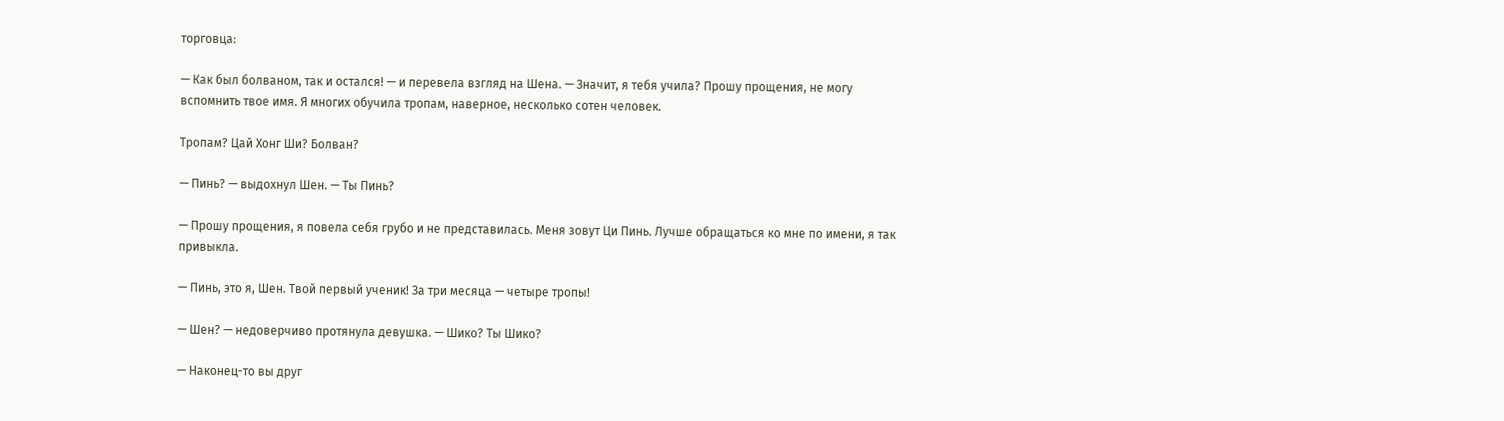торговца:

— Как был болваном, так и остался! — и перевела взгляд на Шена. — Значит, я тебя учила? Прошу прощения, не могу вспомнить твое имя. Я многих обучила тропам, наверное, несколько сотен человек.

Тропам? Цай Хонг Ши? Болван?

— Пинь? — выдохнул Шен. — Ты Пинь?

— Прошу прощения, я повела себя грубо и не представилась. Меня зовут Ци Пинь. Лучше обращаться ко мне по имени, я так привыкла.

— Пинь, это я, Шен. Твой первый ученик! За три месяца — четыре тропы!

— Шен? — недоверчиво протянула девушка. — Шико? Ты Шико?

— Наконец-то вы друг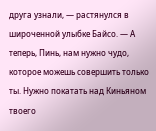друга узнали, — растянулся в широченной улыбке Байсо. — А теперь, Пинь, нам нужно чудо, которое можешь совершить только ты. Нужно покатать над Киньяном твоего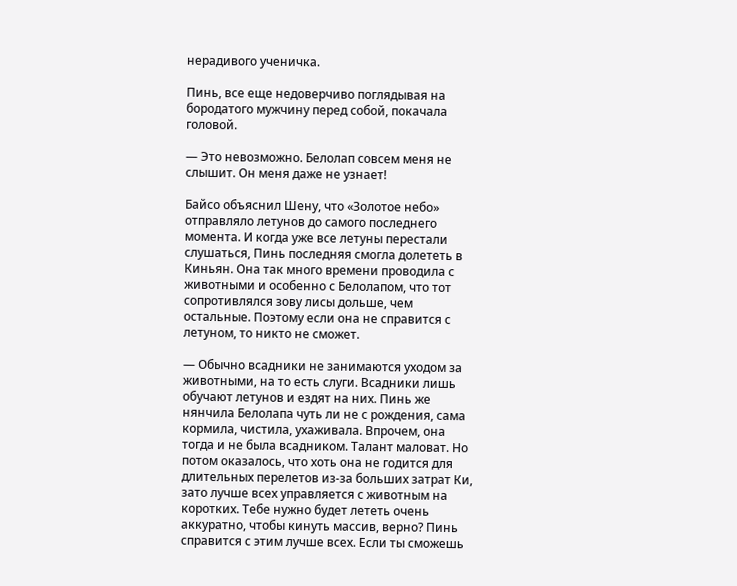нерадивого ученичка.

Пинь, все еще недоверчиво поглядывая на бородатого мужчину перед собой, покачала головой.

— Это невозможно. Белолап совсем меня не слышит. Он меня даже не узнает!

Байсо объяснил Шену, что «Золотое небо» отправляло летунов до самого последнего момента. И когда уже все летуны перестали слушаться, Пинь последняя смогла долететь в Киньян. Она так много времени проводила с животными и особенно с Белолапом, что тот сопротивлялся зову лисы дольше, чем остальные. Поэтому если она не справится с летуном, то никто не сможет.

— Обычно всадники не занимаются уходом за животными, на то есть слуги. Всадники лишь обучают летунов и ездят на них. Пинь же нянчила Белолапа чуть ли не с рождения, сама кормила, чистила, ухаживала. Впрочем, она тогда и не была всадником. Талант маловат. Но потом оказалось, что хоть она не годится для длительных перелетов из-за больших затрат Ки, зато лучше всех управляется с животным на коротких. Тебе нужно будет лететь очень аккуратно, чтобы кинуть массив, верно? Пинь справится с этим лучше всех. Если ты сможешь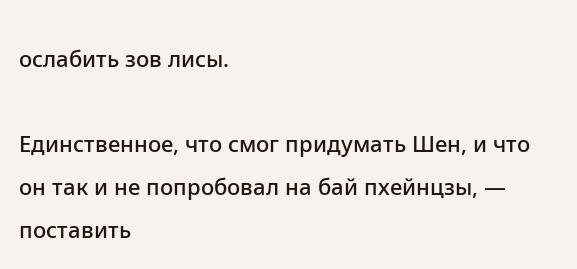ослабить зов лисы.

Единственное, что смог придумать Шен, и что он так и не попробовал на бай пхейнцзы, — поставить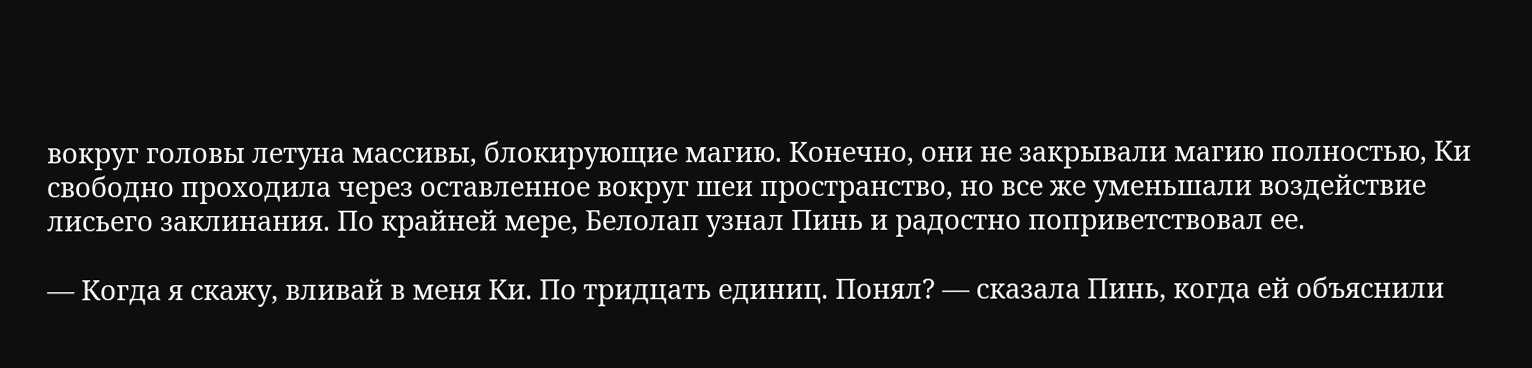вокруг головы летуна массивы, блокирующие магию. Конечно, они не закрывали магию полностью, Ки свободно проходила через оставленное вокруг шеи пространство, но все же уменьшали воздействие лисьего заклинания. По крайней мере, Белолап узнал Пинь и радостно поприветствовал ее.

— Когда я скажу, вливай в меня Ки. По тридцать единиц. Понял? — сказала Пинь, когда ей объяснили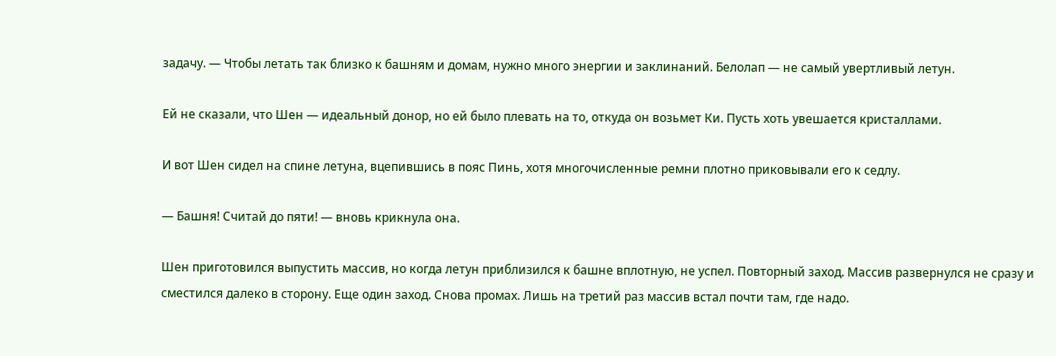задачу. — Чтобы летать так близко к башням и домам, нужно много энергии и заклинаний. Белолап — не самый увертливый летун.

Ей не сказали, что Шен — идеальный донор, но ей было плевать на то, откуда он возьмет Ки. Пусть хоть увешается кристаллами.

И вот Шен сидел на спине летуна, вцепившись в пояс Пинь, хотя многочисленные ремни плотно приковывали его к седлу.

— Башня! Считай до пяти! — вновь крикнула она.

Шен приготовился выпустить массив, но когда летун приблизился к башне вплотную, не успел. Повторный заход. Массив развернулся не сразу и сместился далеко в сторону. Еще один заход. Снова промах. Лишь на третий раз массив встал почти там, где надо.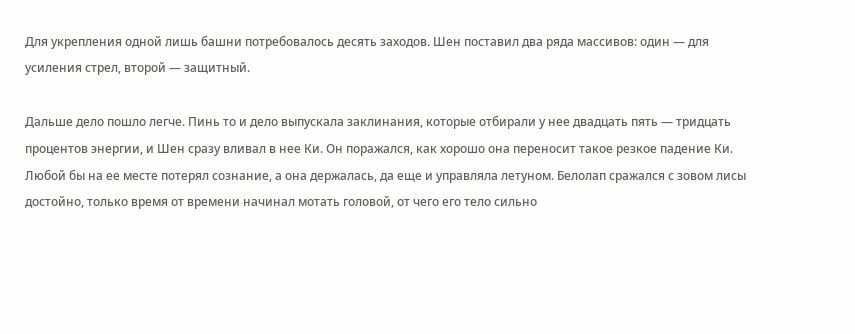Для укрепления одной лишь башни потребовалось десять заходов. Шен поставил два ряда массивов: один — для усиления стрел, второй — защитный.

Дальше дело пошло легче. Пинь то и дело выпускала заклинания, которые отбирали у нее двадцать пять — тридцать процентов энергии, и Шен сразу вливал в нее Ки. Он поражался, как хорошо она переносит такое резкое падение Ки. Любой бы на ее месте потерял сознание, а она держалась, да еще и управляла летуном. Белолап сражался с зовом лисы достойно, только время от времени начинал мотать головой, от чего его тело сильно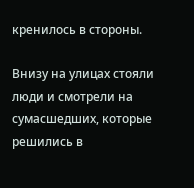кренилось в стороны.

Внизу на улицах стояли люди и смотрели на сумасшедших, которые решились в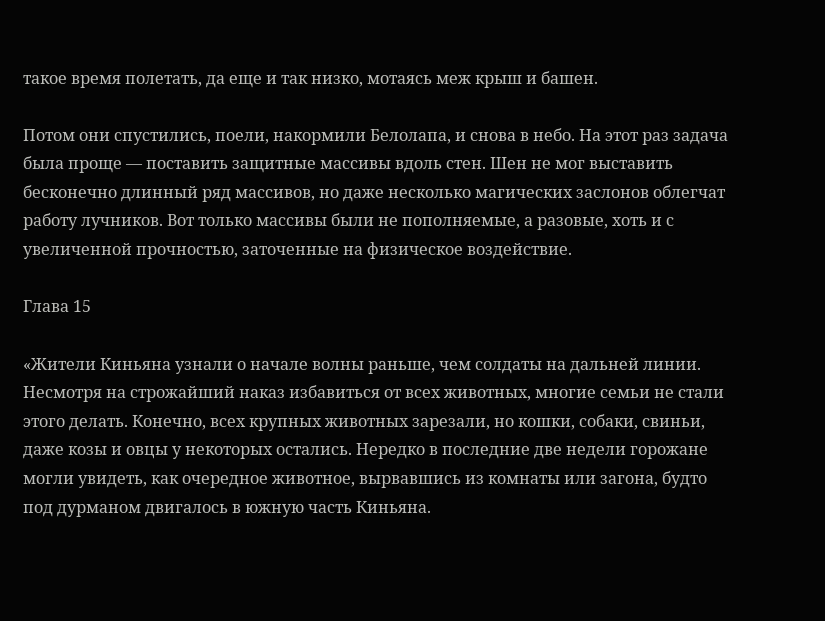такое время полетать, да еще и так низко, мотаясь меж крыш и башен.

Потом они спустились, поели, накормили Белолапа, и снова в небо. На этот раз задача была проще — поставить защитные массивы вдоль стен. Шен не мог выставить бесконечно длинный ряд массивов, но даже несколько магических заслонов облегчат работу лучников. Вот только массивы были не пополняемые, а разовые, хоть и с увеличенной прочностью, заточенные на физическое воздействие.

Глава 15

«Жители Киньяна узнали о начале волны раньше, чем солдаты на дальней линии. Несмотря на строжайший наказ избавиться от всех животных, многие семьи не стали этого делать. Конечно, всех крупных животных зарезали, но кошки, собаки, свиньи, даже козы и овцы у некоторых остались. Нередко в последние две недели горожане могли увидеть, как очередное животное, вырвавшись из комнаты или загона, будто под дурманом двигалось в южную часть Киньяна.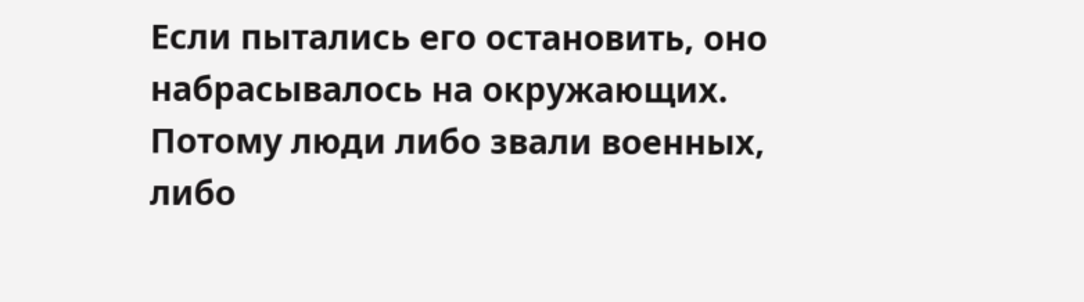Если пытались его остановить, оно набрасывалось на окружающих. Потому люди либо звали военных, либо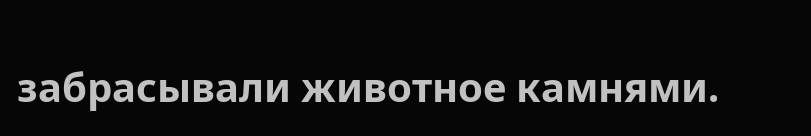забрасывали животное камнями.